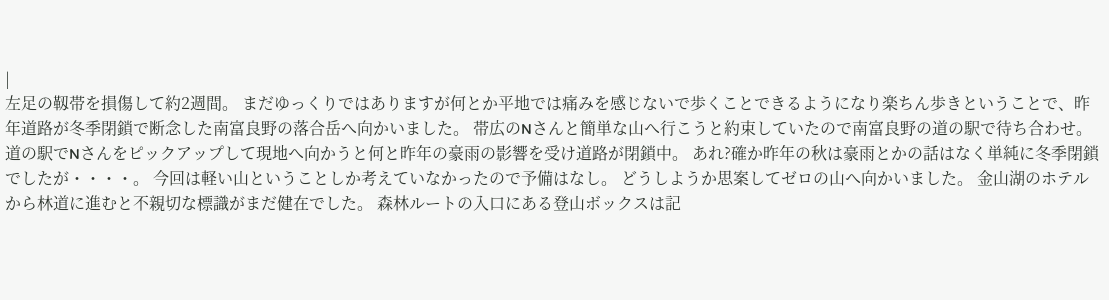|
左足の靱帯を損傷して約2週間。 まだゆっくりではありますが何とか平地では痛みを感じないで歩くことできるようになり楽ちん歩きということで、昨年道路が冬季閉鎖で断念した南富良野の落合岳へ向かいました。 帯広のNさんと簡単な山へ行こうと約束していたので南富良野の道の駅で待ち合わせ。 道の駅でNさんをピックアップして現地へ向かうと何と昨年の豪雨の影響を受け道路が閉鎖中。 あれ?確か昨年の秋は豪雨とかの話はなく単純に冬季閉鎖でしたが・・・・。 今回は軽い山ということしか考えていなかったので予備はなし。 どうしようか思案してゼロの山へ向かいました。 金山湖のホテルから林道に進むと不親切な標識がまだ健在でした。 森林ルートの入口にある登山ボックスは記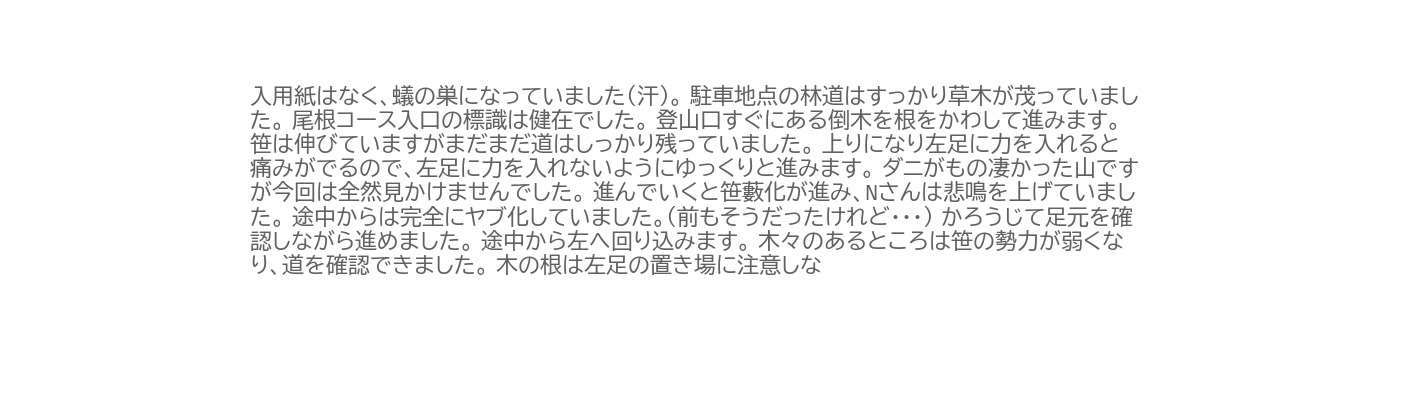入用紙はなく、蟻の巣になっていました(汗)。 駐車地点の林道はすっかり草木が茂っていました。 尾根コース入口の標識は健在でした。 登山口すぐにある倒木を根をかわして進みます。 笹は伸びていますがまだまだ道はしっかり残っていました。 上りになり左足に力を入れると痛みがでるので、左足に力を入れないようにゆっくりと進みます。 ダニがもの凄かった山ですが今回は全然見かけませんでした。 進んでいくと笹藪化が進み、Nさんは悲鳴を上げていました。 途中からは完全にヤブ化していました。(前もそうだったけれど・・・) かろうじて足元を確認しながら進めました。 途中から左へ回り込みます。 木々のあるところは笹の勢力が弱くなり、道を確認できました。 木の根は左足の置き場に注意しな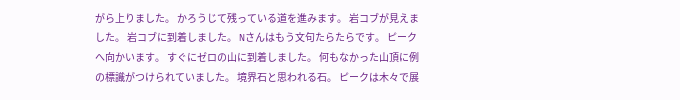がら上りました。 かろうじて残っている道を進みます。 岩コブが見えました。 岩コブに到着しました。 Nさんはもう文句たらたらです。 ピークへ向かいます。 すぐにゼロの山に到着しました。 何もなかった山頂に例の標識がつけられていました。 境界石と思われる石。 ピークは木々で展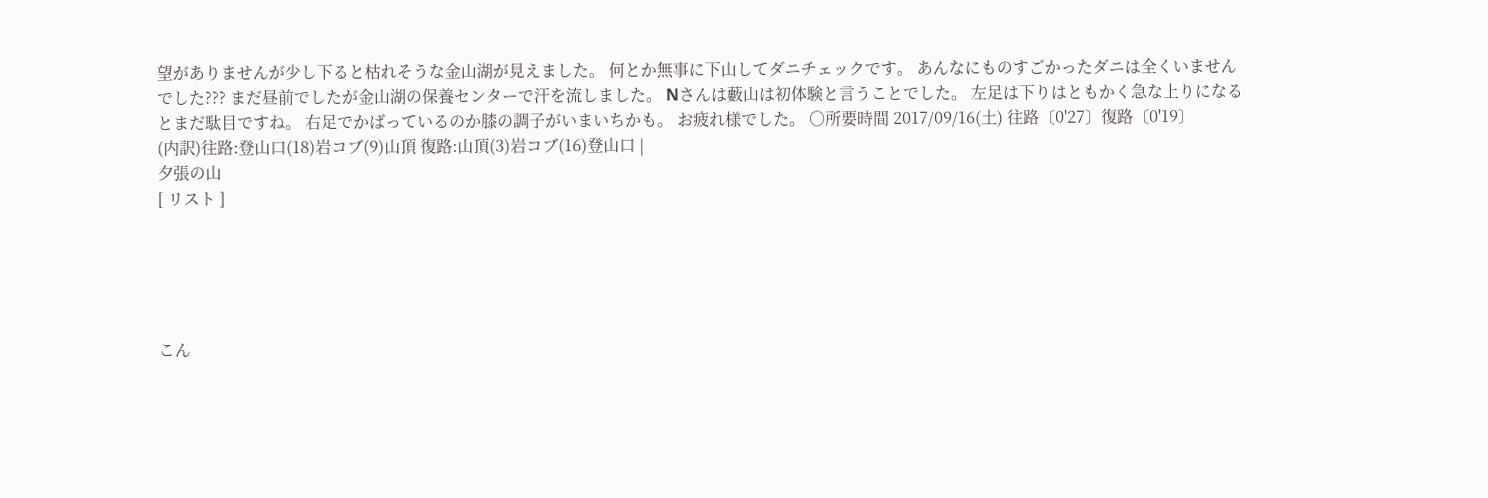望がありませんが少し下ると枯れそうな金山湖が見えました。 何とか無事に下山してダニチェックです。 あんなにものすごかったダニは全くいませんでした??? まだ昼前でしたが金山湖の保養センターで汗を流しました。 Nさんは藪山は初体験と言うことでした。 左足は下りはともかく急な上りになるとまだ駄目ですね。 右足でかばっているのか膝の調子がいまいちかも。 お疲れ様でした。 ○所要時間 2017/09/16(土) 往路〔0'27〕復路〔0'19〕
(内訳)往路:登山口(18)岩コブ(9)山頂 復路:山頂(3)岩コブ(16)登山口 |
夕張の山
[ リスト ]





こん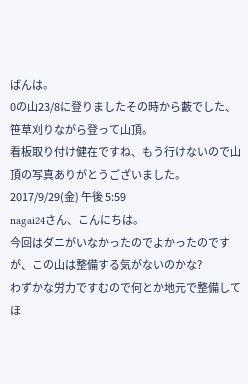ばんは。
0の山23/8に登りましたその時から藪でした、笹草刈りながら登って山頂。
看板取り付け健在ですね、もう行けないので山頂の写真ありがとうございました。
2017/9/29(金) 午後 5:59
nagai24さん、こんにちは。
今回はダニがいなかったのでよかったのですが、この山は整備する気がないのかな?
わずかな労力ですむので何とか地元で整備してほ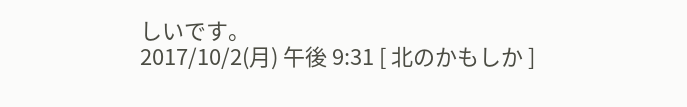しいです。
2017/10/2(月) 午後 9:31 [ 北のかもしか ]